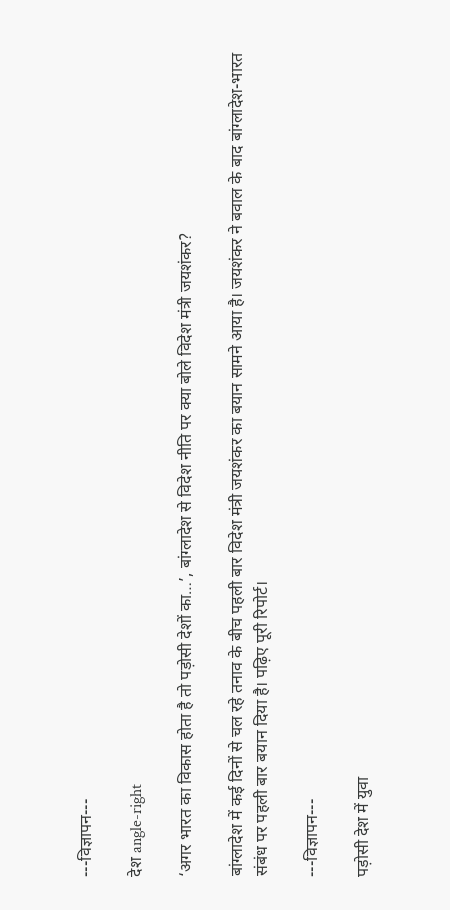---विज्ञापन---

देश angle-right

‘अगर भारत का विकास होता है तो पड़ोसी देशों का…’, बांग्लादेश से विदेश नीति पर क्या बोले विदेश मंत्री जयशंकर?

बांग्लादेश में कई दिनों से चल रहे तनाव के बीच पहली बार विदेश मंत्री जयशंकर का बयान सामने आया है। जयशंकर ने बवाल के बाद बांग्लादेश-भारत संबंध पर पहली बार बयान दिया है। पढ़िए पूरी रिपोर्ट।

---विज्ञापन---

पड़ोसी देश में युवा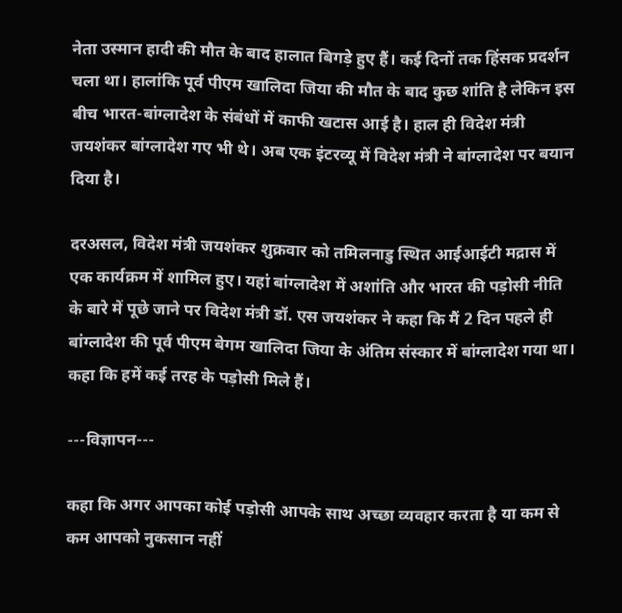नेता उस्मान हादी की मौत के बाद हालात बिगड़े हुए हैं। कई दिनों तक हिंसक प्रदर्शन चला था। हालांकि पूर्व पीएम खालिदा जिया की मौत के बाद कुछ शांति है लेकिन इस बीच भारत-बांग्लादेश के संबंधों में काफी खटास आई है। हाल ही विदेश मंत्री जयशंकर बांग्लादेश गए भी थे। अब एक इंटरव्यू में विदेश मंत्री ने बांग्लादेश पर बयान दिया है।

दरअसल, विदेश मंत्री जयशंकर शुक्रवार को तमिलनाडु स्थित आईआईटी मद्रास में एक कार्यक्रम में शामिल हुए। यहां बांग्लादेश में अशांति और भारत की पड़ोसी नीति के बारे में पूछे जाने पर विदेश मंत्री डॉ. एस जयशंकर ने कहा कि मैं 2 दिन पहले ही बांग्लादेश की पूर्व पीएम बेगम खालिदा जिया के अंतिम संस्कार में बांग्लादेश गया था। कहा कि हमें कई तरह के पड़ोसी मिले हैं।

---विज्ञापन---

कहा कि अगर आपका कोई पड़ोसी आपके साथ अच्छा व्यवहार करता है या कम से कम आपको नुकसान नहीं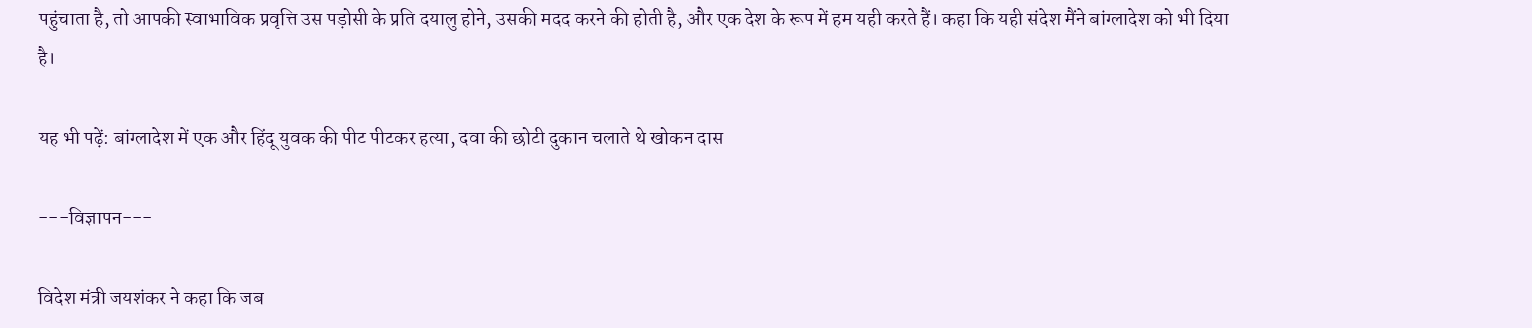पहुंचाता है, तो आपकी स्वाभाविक प्रवृत्ति उस पड़ोसी के प्रति दयालु होने, उसकी मदद करने की होती है, और एक देश के रूप में हम यही करते हैं। कहा कि यही संदेश मैंने बांग्लादेश को भी दिया है।

यह भी पढ़ें: बांग्लादेश में एक और हिंदू युवक की पीट पीटकर हत्या, दवा की छोटी दुकान चलाते थे खोकन दास

---विज्ञापन---

विदेश मंत्री जयशंकर ने कहा कि जब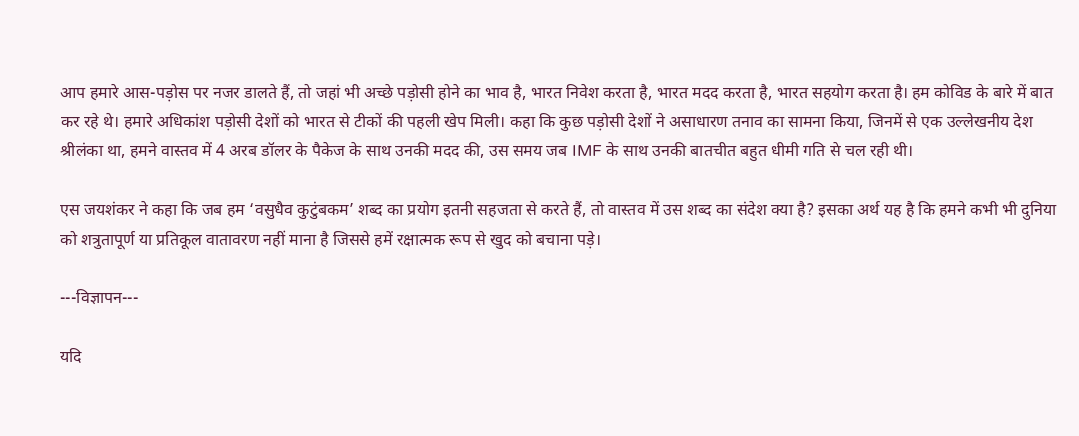आप हमारे आस-पड़ोस पर नजर डालते हैं, तो जहां भी अच्छे पड़ोसी होने का भाव है, भारत निवेश करता है, भारत मदद करता है, भारत सहयोग करता है। हम कोविड के बारे में बात कर रहे थे। हमारे अधिकांश पड़ोसी देशों को भारत से टीकों की पहली खेप मिली। कहा कि कुछ पड़ोसी देशों ने असाधारण तनाव का सामना किया, जिनमें से एक उल्लेखनीय देश श्रीलंका था, हमने वास्तव में 4 अरब डॉलर के पैकेज के साथ उनकी मदद की, उस समय जब IMF के साथ उनकी बातचीत बहुत धीमी गति से चल रही थी।

एस जयशंकर ने कहा कि जब हम ‘वसुधैव कुटुंबकम’ शब्द का प्रयोग इतनी सहजता से करते हैं, तो वास्तव में उस शब्द का संदेश क्या है? इसका अर्थ यह है कि हमने कभी भी दुनिया को शत्रुतापूर्ण या प्रतिकूल वातावरण नहीं माना है जिससे हमें रक्षात्मक रूप से खुद को बचाना पड़े।

---विज्ञापन---

यदि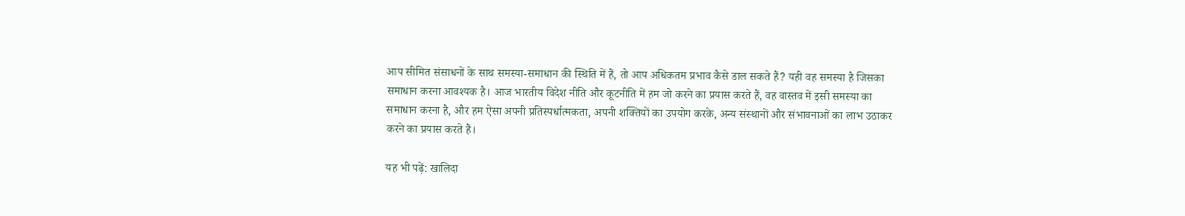आप सीमित संसाधनों के साथ समस्या-समाधान की स्थिति में हैं, तो आप अधिकतम प्रभाव कैसे डाल सकते हैं? यही वह समस्या है जिसका समाधान करना आवश्यक है। आज भारतीय विदेश नीति और कूटनीति में हम जो करने का प्रयास करते हैं, वह वास्तव में इसी समस्या का समाधान करना है, और हम ऐसा अपनी प्रतिस्पर्धात्मकता, अपनी शक्तियों का उपयोग करके, अन्य संस्थानों और संभावनाओं का लाभ उठाकर करने का प्रयास करते हैं।

यह भी पढ़ें: खालिदा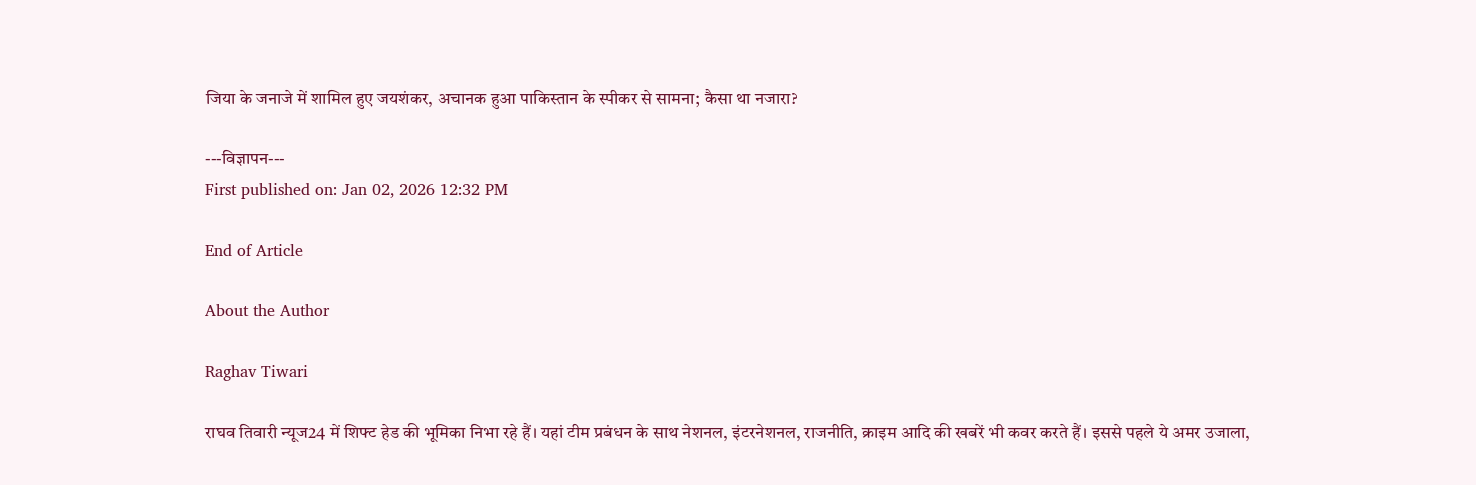जिया के जनाजे में शामिल हुए जयशंकर, अचानक हुआ पाकिस्तान के स्पीकर से सामना; कैसा था नजारा?

---विज्ञापन---
First published on: Jan 02, 2026 12:32 PM

End of Article

About the Author

Raghav Tiwari

राघव तिवारी न्यूज24 में शिफ्ट हेड की भूमिका निभा रहे हैं। यहां टीम प्रबंधन के साथ नेशनल, इंटरनेशनल, राजनीति, क्राइम आदि की खबरें भी कवर करते हैं। इससे पहले ये अमर उजाला,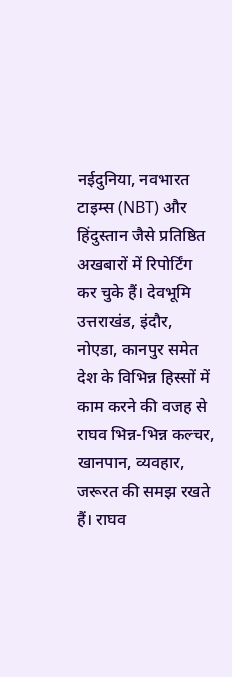नईदुनिया, नवभारत टाइम्स (NBT) और हिंदुस्तान जैसे प्रतिष्ठित अखबारों में रिपोर्टिंग कर चुके हैं। देवभूमि उत्तराखंड, इंदौर, नोएडा, कानपुर समेत देश के विभिन्न हिस्सों में काम करने की वजह से राघव भिन्न-भिन्न कल्चर, खानपान, व्यवहार, जरूरत की समझ रखते हैं। राघव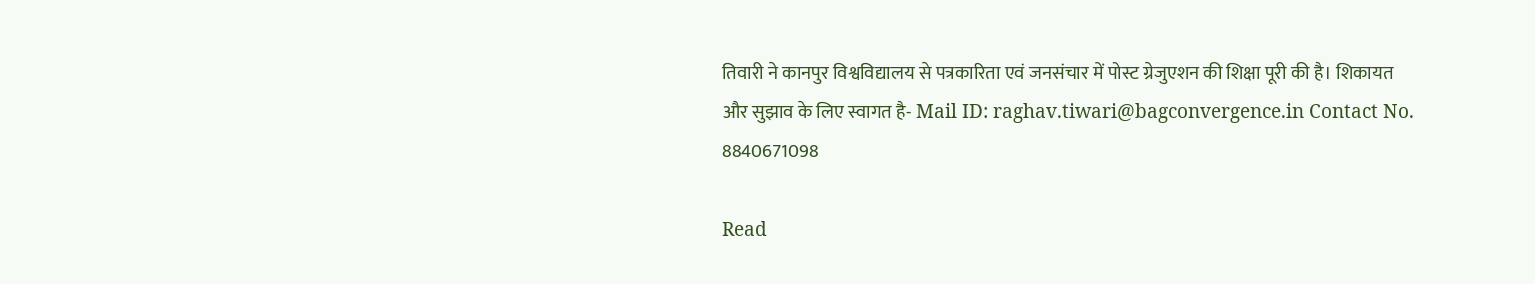तिवारी ने कानपुर विश्वविद्यालय से पत्रकारिता एवं जनसंचार में पोस्ट ग्रेजुएशन की शिक्षा पूरी की है। शिकायत और सुझाव के लिए स्वागत है- Mail ID: raghav.tiwari@bagconvergence.in Contact No. 8840671098

Read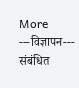More
---विज्ञापन---
संबंधित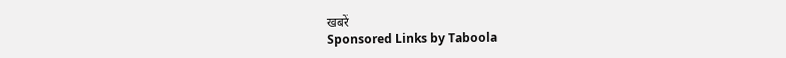खबरें
Sponsored Links by Taboola